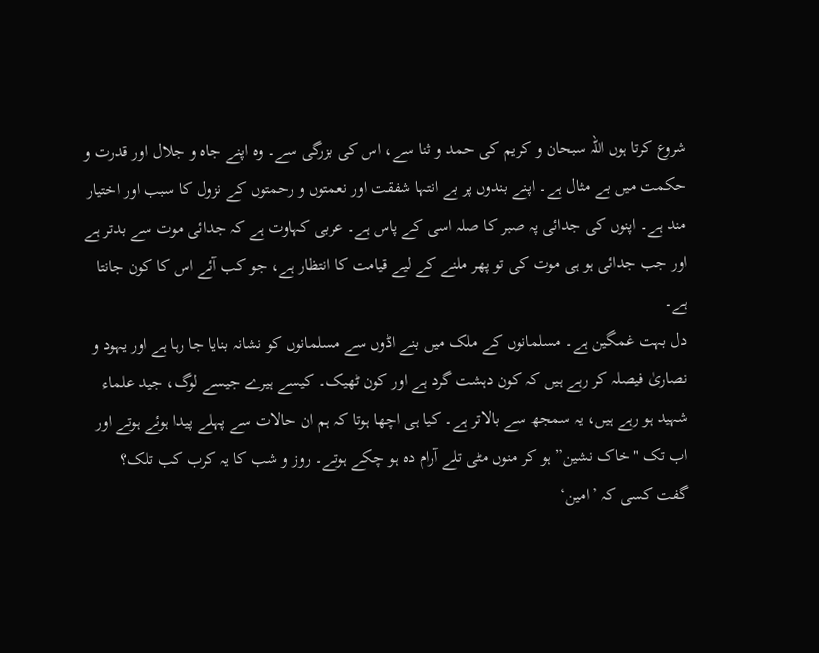شروع کرتا ہوں اللہ سبحان و کریم کی حمد و ثنا سے، اس کی بزرگی سے۔ وہ اپنے جاہ و جلال اور قدرت و حکمت میں بے مثال ہے۔ اپنے بندوں پر بے انتہا شفقت اور نعمتوں و رحمتوں کے نزول کا سبب اور اختیار مند ہے۔ اپنوں کی جدائی پہ صبر کا صلہ اسی کے پاس ہے۔ عربی کہاوت ہے کہ جدائی موت سے بدتر ہے اور جب جدائی ہو ہی موت کی تو پھر ملنے کے لیے قیامت کا انتظار ہے، جو کب آئے اس کا کون جانتا ہے۔
دل بہت غمگین ہے۔ مسلمانوں کے ملک میں بنے اڈوں سے مسلمانوں کو نشانہ بنایا جا رہا ہے اور یہود و نصاریٰ فیصلہ کر رہے ہیں کہ کون دہشت گرد ہے اور کون ٹھیک۔ کیسے ہیرے جیسے لوگ، جید علماء شہید ہو رہے ہیں، یہ سمجھ سے بالاتر ہے۔ کیا ہی اچھا ہوتا کہ ہم ان حالات سے پہلے پیدا ہوئے ہوتے اور اب تک "خاک نشین” ہو کر منوں مٹی تلے آرام دہ ہو چکے ہوتے۔ روز و شب کا یہ کرب کب تلک؟
گفت کسی کہ ’امین‘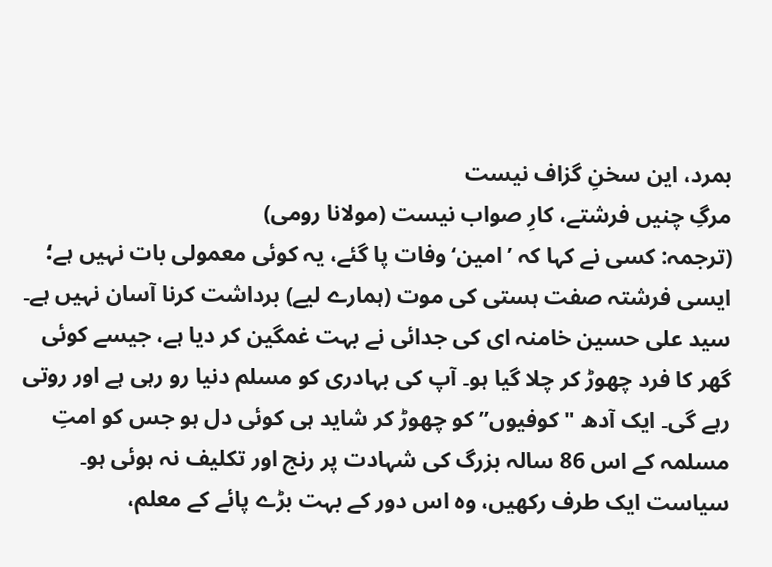بمرد، این سخنِ گزاف نیست
مرگِ چنیں فرشتے، کارِ صواب نیست (مولانا رومی)
(ترجمہ: کسی نے کہا کہ ’امین‘ وفات پا گئے، یہ کوئی معمولی بات نہیں ہے؛ ایسی فرشتہ صفت ہستی کی موت (ہمارے لیے) برداشت کرنا آسان نہیں ہے۔
سید علی حسین خامنہ ای کی جدائی نے بہت غمگین کر دیا ہے، جیسے کوئی گھر کا فرد چھوڑ کر چلا گیا ہو۔ آپ کی بہادری کو مسلم دنیا رو رہی ہے اور روتی رہے گی۔ ایک آدھ "کوفیوں” کو چھوڑ کر شاید ہی کوئی دل ہو جس کو امتِ مسلمہ کے اس 86 سالہ بزرگ کی شہادت پر رنج اور تکلیف نہ ہوئی ہو۔
سیاست ایک طرف رکھیں، وہ اس دور کے بہت بڑے پائے کے معلم،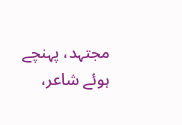مجتہد، پہنچے ہوئے شاعر،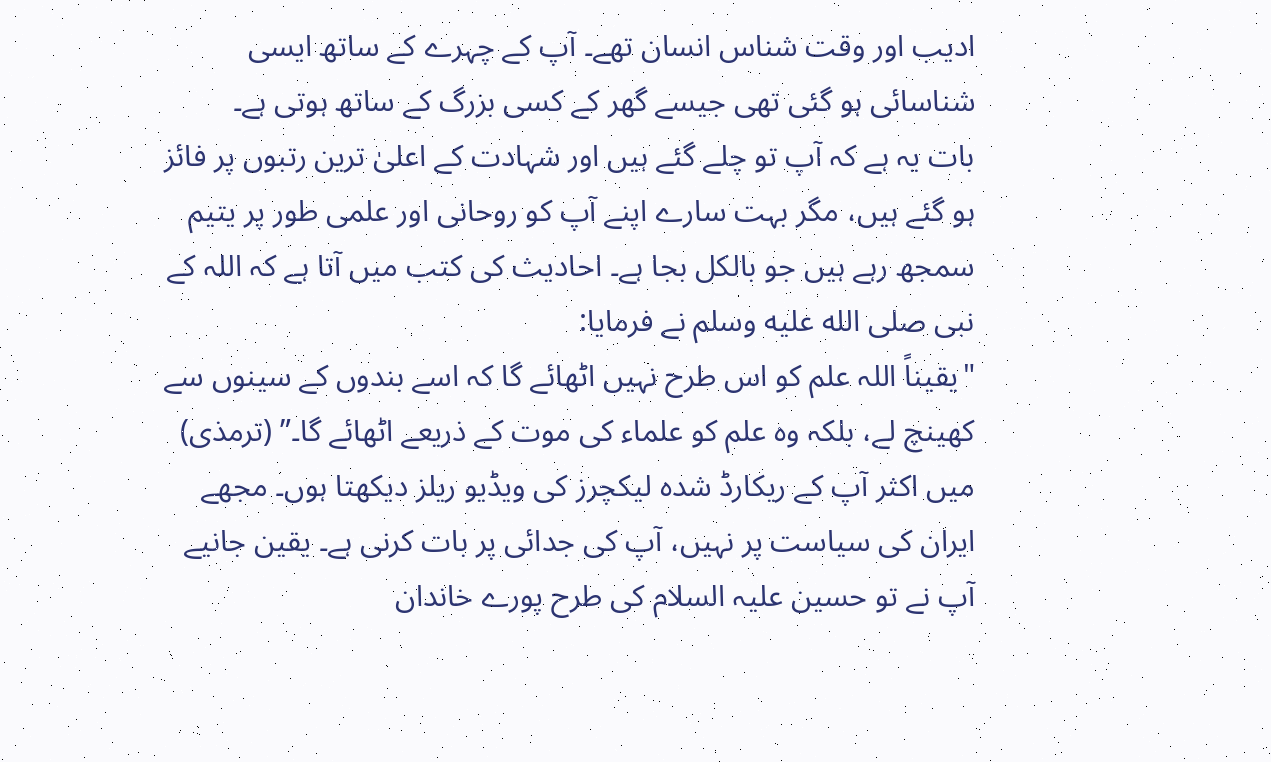ادیب اور وقت شناس انسان تھے۔ آپ کے چہرے کے ساتھ ایسی شناسائی ہو گئی تھی جیسے گھر کے کسی بزرگ کے ساتھ ہوتی ہے۔
بات یہ ہے کہ آپ تو چلے گئے ہیں اور شہادت کے اعلیٰ ترین رتبوں پر فائز ہو گئے ہیں، مگر بہت سارے اپنے آپ کو روحانی اور علمی طور پر یتیم سمجھ رہے ہیں جو بالکل بجا ہے۔ احادیث کی کتب میں آتا ہے کہ اللہ کے نبی صلى الله عليه وسلم نے فرمایا:
"یقیناً اللہ علم کو اس طرح نہیں اٹھائے گا کہ اسے بندوں کے سینوں سے کھینچ لے، بلکہ وہ علم کو علماء کی موت کے ذریعے اٹھائے گا۔” (ترمذی)
میں اکثر آپ کے ریکارڈ شدہ لیکچرز کی ویڈیو ریلز دیکھتا ہوں۔ مجھے ایران کی سیاست پر نہیں، آپ کی جدائی پر بات کرنی ہے۔ یقین جانیے آپ نے تو حسین علیہ السلام کی طرح پورے خاندان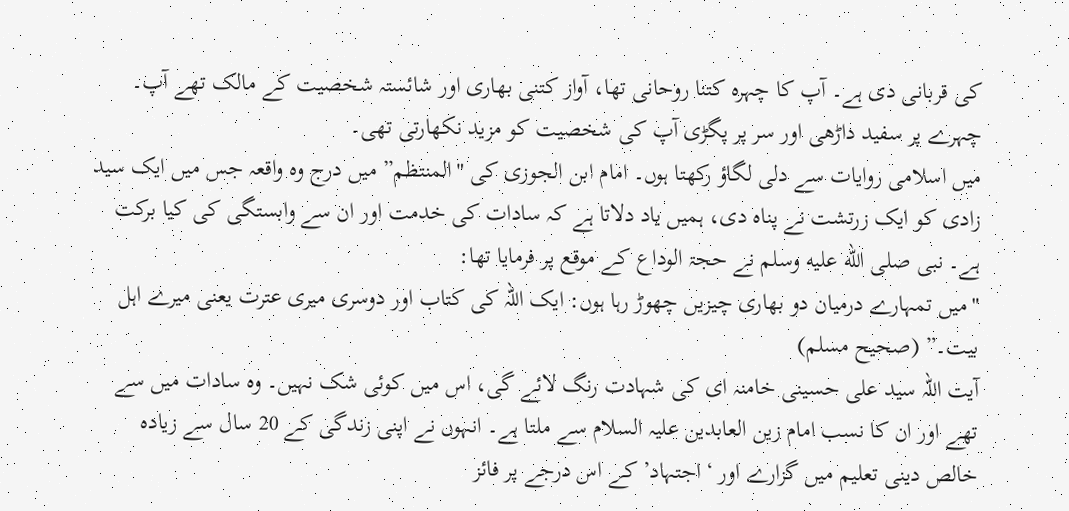کی قربانی دی ہے۔ آپ کا چہرہ کتنا روحانی تھا، آواز کتنی بھاری اور شائستہ شخصیت کے مالک تھے آپ۔ چہرے پر سفید داڑھی اور سر پر پگڑی آپ کی شخصیت کو مزید نکھارتی تھی۔
میں اسلامی روایات سے دلی لگاؤ رکھتا ہوں۔ امام ابن الجوزی کی "المنتظم” میں درج وہ واقعہ جس میں ایک سید زادی کو ایک زرتشت نے پناہ دی، ہمیں یاد دلاتا ہے کہ سادات کی خدمت اور ان سے وابستگی کی کیا برکت ہے۔ نبی صلى الله عليه وسلم نے حجۃ الوداع کے موقع پر فرمایا تھا:
"میں تمہارے درمیان دو بھاری چیزیں چھوڑ رہا ہوں: ایک اللہ کی کتاب اور دوسری میری عترت یعنی میرے اہل بیت۔” (صحیح مسلم)
آیت اللہ سید علی حسینی خامنہ ای کی شہادت رنگ لائے گی، اس میں کوئی شک نہیں۔ وہ سادات میں سے تھے اور ان کا نسب امام زین العابدین علیہ السلام سے ملتا ہے۔ انہوں نے اپنی زندگی کے 20 سال سے زیادہ خالص دینی تعلیم میں گزارے اور ‘اجتہاد’ کے اس درجے پر فائز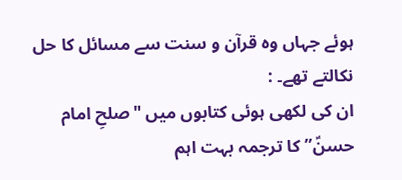ہوئے جہاں وہ قرآن و سنت سے مسائل کا حل نکالتے تھے۔ :
ان کی لکھی ہوئی کتابوں میں "صلحِ امام حسنؑ” کا ترجمہ بہت اہم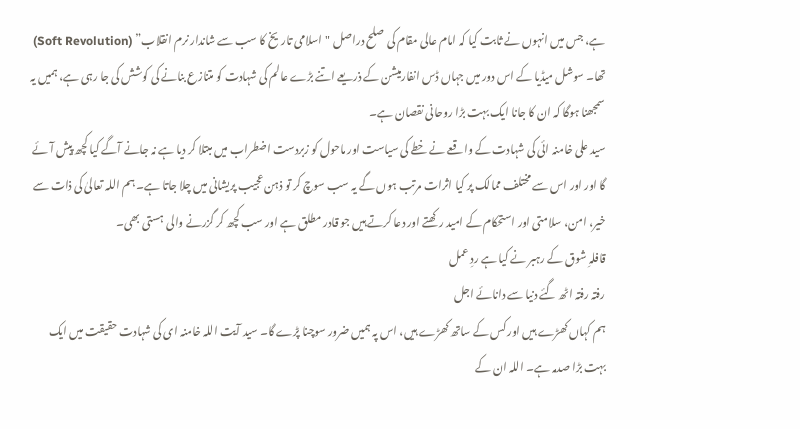ہے، جس میں انہوں نے ثابت کیا کہ امام عالی مقام کی صلح دراصل "اسلامی تاریخ کا سب سے شاندار نرم انقلاب” (Soft Revolution) تھا۔ سوشل میڈیا کے اس دور میں جہاں ڈس انفارمیشن کے ذریعے اتنے بڑے عالم کی شہادت کو متنازع بنانے کی کوشش کی جا رہی ہے، ہمیں یہ سمجھنا ہوگا کہ ان کا جانا ایک بہت بڑا روحانی نقصان ہے۔
سید علی خامنہ ائی کی شہادت کے واقعے نے خطے کی سیاست اور ماحول کو زبردست اضطراب میں مبتلا کر دیا ہے نہ جانے آگے کیا کچھ پیش آئے گا اور اور اس سے مختلف ممالک پر کیا اثرات مرتب ہوں گے یہ سب سوچ کر تو ذہن عجیب پریشانی میں چلا جاتا ہے۔ ہم اللہ تعالیٰ کی ذات سے خیر، امن، سلامتی اور استحکام کے امید رکھتے اور دعا کرتے ہیں جو قادر مطلق ہے اور سب کچھ کر گزرنے والی ہستی بھی۔
قافلہِ شوق کے رہبر نے کیا ہے ردِ عمل
رفتہ رفتہ اٹھ گئے دنیا سے دانائے اجل
ہم کہاں کھڑے ہیں اور کس کے ساتھ کھڑے ہیں، اس پہ ہمیں ضرور سوچنا پڑے گا۔ سید آیت اللہ خامنہ ای کی شہادت حقیقت میں ایک بہت بڑا صدمہ ہے۔ اللہ ان کے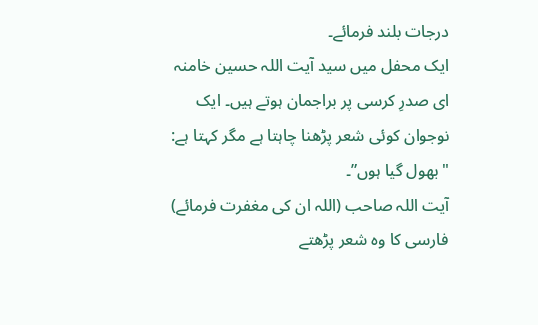درجات بلند فرمائے۔
ایک محفل میں سید آیت اللہ حسین خامنہ ای صدرِ کرسی پر براجمان ہوتے ہیں۔ ایک نوجوان کوئی شعر پڑھنا چاہتا ہے مگر کہتا ہے: "بھول گیا ہوں”۔
آیت اللہ صاحب (اللہ ان کی مغفرت فرمائے) فارسی کا وہ شعر پڑھتے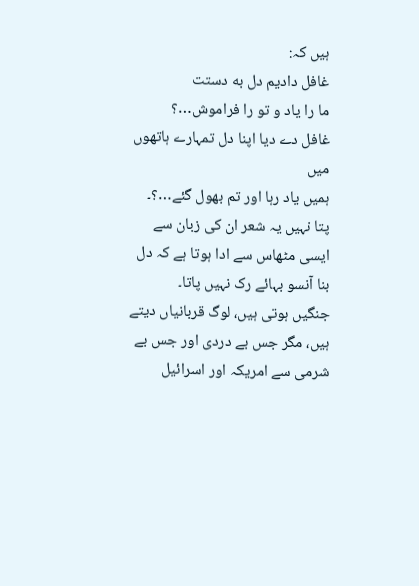ہیں کہ:
غافل دادیم دل به دستت
ما را یاد و تو را فراموش…؟
غافل دے دیا اپنا دل تمہارے ہاتھوں میں
ہمیں یاد رہا اور تم بھول گئے…؟۔
پتا نہیں یہ شعر ان کی زبان سے ایسی مٹھاس سے ادا ہوتا ہے کہ دل بنا آنسو بہائے رک نہیں پاتا۔
جنگیں ہوتی ہیں، لوگ قربانیاں دیتے ہیں، مگر جس بے دردی اور جس بے شرمی سے امریکہ اور اسرائیل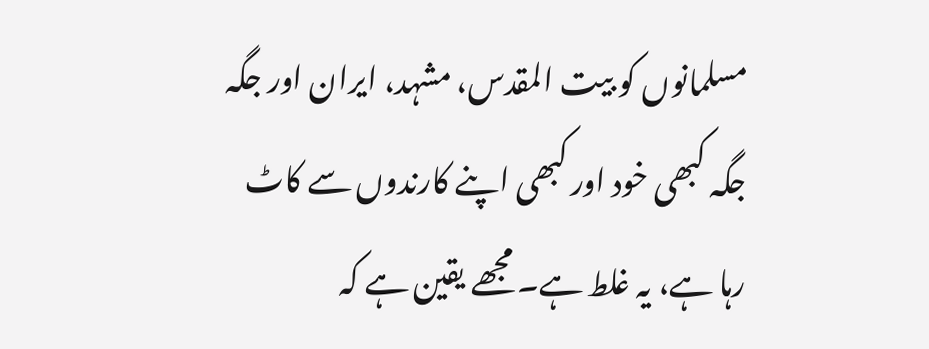مسلمانوں کو بیت المقدس، مشہد، ایران اور جگہ جگہ کبھی خود اور کبھی اپنے کارندوں سے کاٹ رہا ہے، یہ غلط ہے۔ مجھے یقین ہے کہ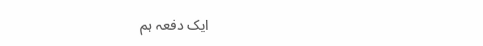ایک دفعہ ہم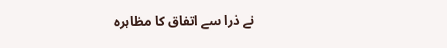نے ذرا سے اتفاق کا مظاہرہ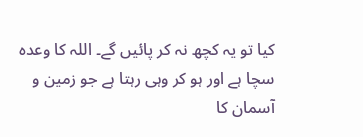کیا تو یہ کچھ نہ کر پائیں گے۔ اللہ کا وعدہ سچا ہے اور ہو کر وہی رہتا ہے جو زمین و آسمان کا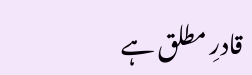قادرِ مطلق ہے